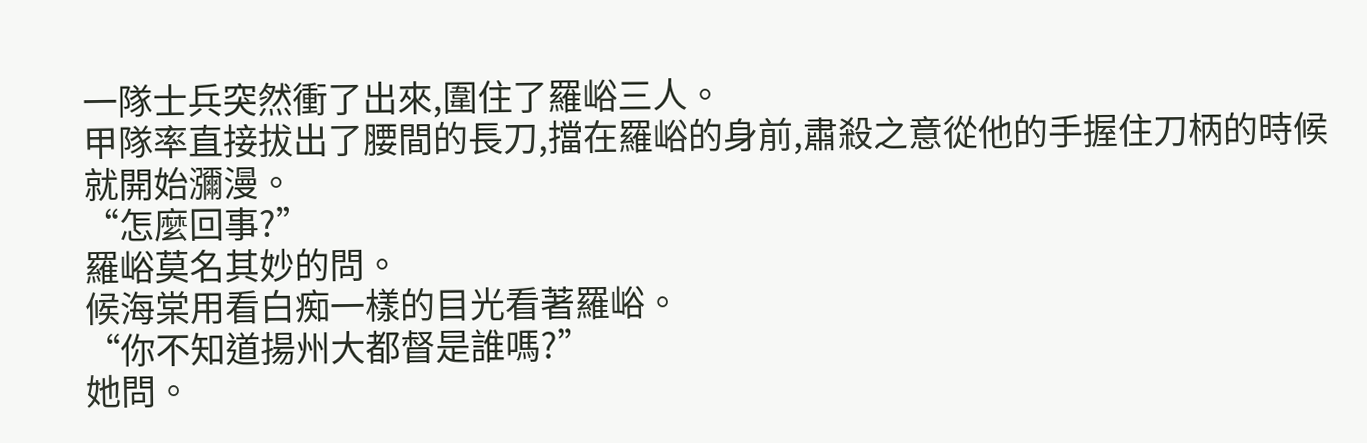一隊士兵突然衝了出來,圍住了羅峪三人。
甲隊率直接拔出了腰間的長刀,擋在羅峪的身前,肅殺之意從他的手握住刀柄的時候就開始瀰漫。
“怎麼回事?”
羅峪莫名其妙的問。
候海棠用看白痴一樣的目光看著羅峪。
“你不知道揚州大都督是誰嗎?”
她問。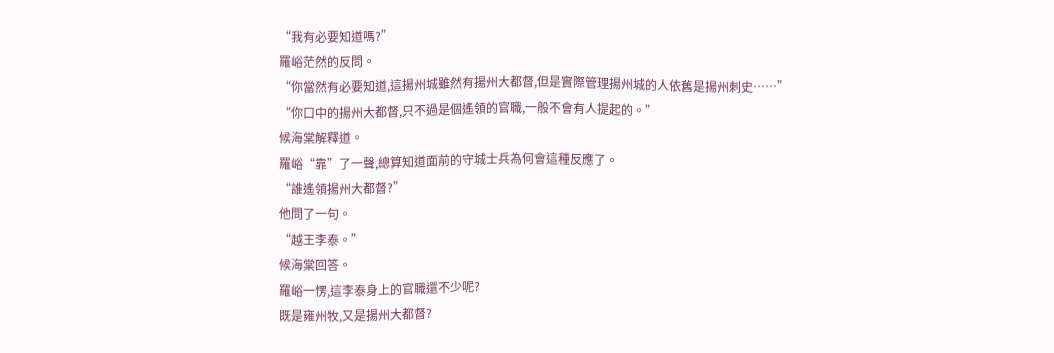“我有必要知道嗎?”
羅峪茫然的反問。
“你當然有必要知道,這揚州城雖然有揚州大都督,但是實際管理揚州城的人依舊是揚州刺史……”
“你口中的揚州大都督,只不過是個遙領的官職,一般不會有人提起的。”
候海棠解釋道。
羅峪“靠”了一聲,總算知道面前的守城士兵為何會這種反應了。
“誰遙領揚州大都督?”
他問了一句。
“越王李泰。”
候海棠回答。
羅峪一愣,這李泰身上的官職還不少呢?
既是雍州牧,又是揚州大都督?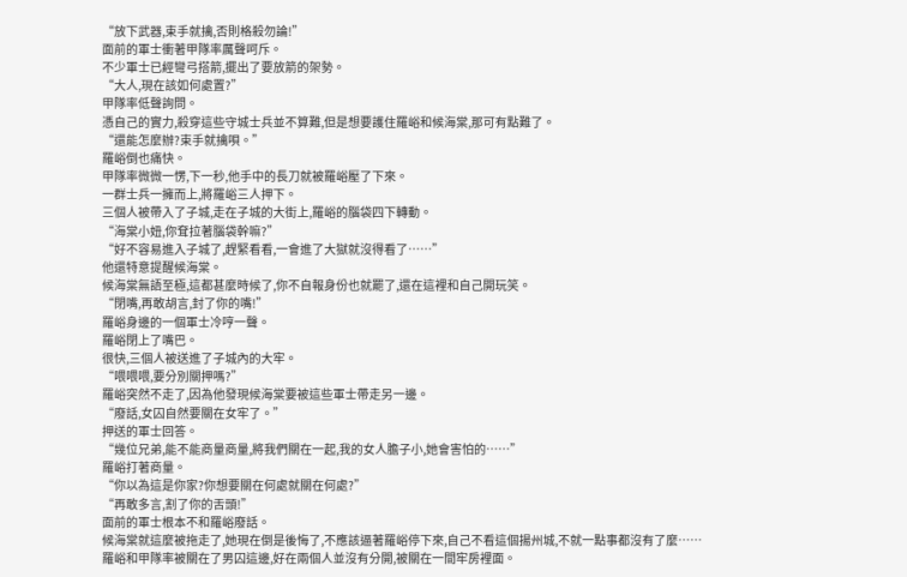“放下武器,束手就擒,否則格殺勿論!”
面前的軍士衝著甲隊率厲聲呵斥。
不少軍士已經彎弓搭箭,擺出了要放箭的架勢。
“大人,現在該如何處置?”
甲隊率低聲詢問。
憑自己的實力,殺穿這些守城士兵並不算難,但是想要護住羅峪和候海棠,那可有點難了。
“還能怎麼辦?束手就擒唄。”
羅峪倒也痛快。
甲隊率微微一愣,下一秒,他手中的長刀就被羅峪壓了下來。
一群士兵一擁而上,將羅峪三人押下。
三個人被帶入了子城,走在子城的大街上,羅峪的腦袋四下轉動。
“海棠小妞,你耷拉著腦袋幹嘛?”
“好不容易進入子城了,趕緊看看,一會進了大獄就沒得看了……”
他還特意提醒候海棠。
候海棠無語至極,這都甚麼時候了,你不自報身份也就罷了,還在這裡和自己開玩笑。
“閉嘴,再敢胡言,封了你的嘴!”
羅峪身邊的一個軍士冷哼一聲。
羅峪閉上了嘴巴。
很快,三個人被送進了子城內的大牢。
“喂喂喂,要分別關押嗎?”
羅峪突然不走了,因為他發現候海棠要被這些軍士帶走另一邊。
“廢話,女囚自然要關在女牢了。”
押送的軍士回答。
“幾位兄弟,能不能商量商量,將我們關在一起,我的女人膽子小,她會害怕的……”
羅峪打著商量。
“你以為這是你家?你想要關在何處就關在何處?”
“再敢多言,割了你的舌頭!”
面前的軍士根本不和羅峪廢話。
候海棠就這麼被拖走了,她現在倒是後悔了,不應該逼著羅峪停下來,自己不看這個揚州城,不就一點事都沒有了麼……
羅峪和甲隊率被關在了男囚這邊,好在兩個人並沒有分開,被關在一間牢房裡面。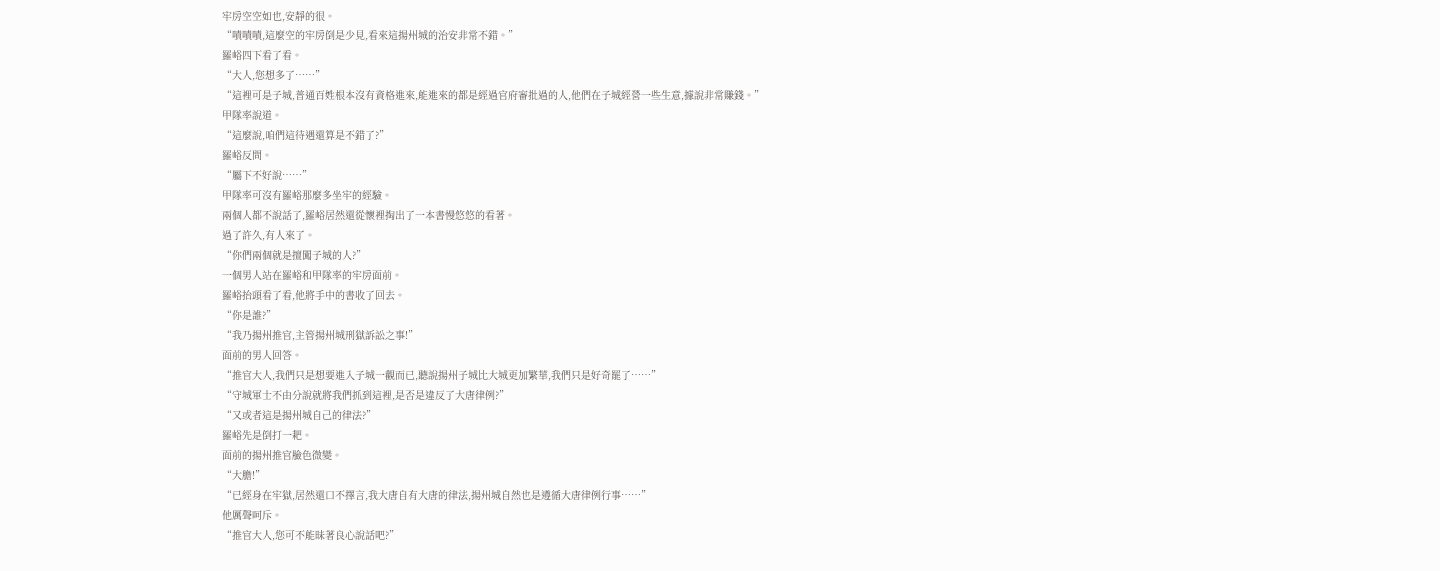牢房空空如也,安靜的很。
“嘖嘖嘖,這麼空的牢房倒是少見,看來這揚州城的治安非常不錯。”
羅峪四下看了看。
“大人,您想多了……”
“這裡可是子城,普通百姓根本沒有資格進來,能進來的都是經過官府審批過的人,他們在子城經營一些生意,據說非常賺錢。”
甲隊率說道。
“這麼說,咱們這待遇還算是不錯了?”
羅峪反問。
“屬下不好說……”
甲隊率可沒有羅峪那麼多坐牢的經驗。
兩個人都不說話了,羅峪居然還從懷裡掏出了一本書慢悠悠的看著。
過了許久,有人來了。
“你們兩個就是擅闖子城的人?”
一個男人站在羅峪和甲隊率的牢房面前。
羅峪抬頭看了看,他將手中的書收了回去。
“你是誰?”
“我乃揚州推官,主管揚州城刑獄訴訟之事!”
面前的男人回答。
“推官大人,我們只是想要進入子城一觀而已,聽說揚州子城比大城更加繁華,我們只是好奇罷了……”
“守城軍士不由分說就將我們抓到這裡,是否是違反了大唐律例?”
“又或者這是揚州城自己的律法?”
羅峪先是倒打一耙。
面前的揚州推官臉色微變。
“大膽!”
“已經身在牢獄,居然還口不擇言,我大唐自有大唐的律法,揚州城自然也是遵循大唐律例行事……”
他厲聲呵斥。
“推官大人,您可不能昧著良心說話吧?”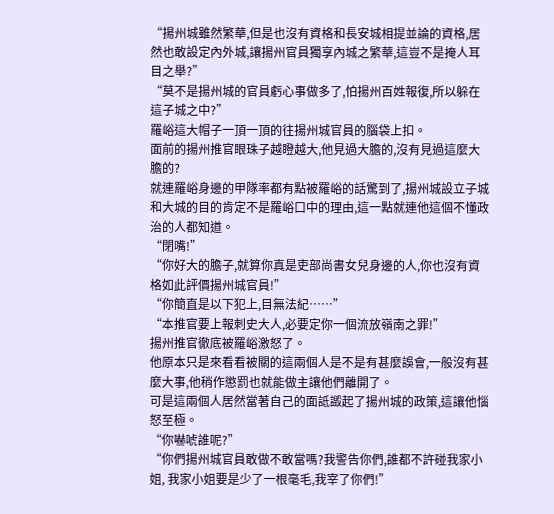“揚州城雖然繁華,但是也沒有資格和長安城相提並論的資格,居然也敢設定內外城,讓揚州官員獨享內城之繁華,這豈不是掩人耳目之舉?”
“莫不是揚州城的官員虧心事做多了,怕揚州百姓報復,所以躲在這子城之中?”
羅峪這大帽子一頂一頂的往揚州城官員的腦袋上扣。
面前的揚州推官眼珠子越瞪越大,他見過大膽的,沒有見過這麼大膽的?
就連羅峪身邊的甲隊率都有點被羅峪的話驚到了,揚州城設立子城和大城的目的肯定不是羅峪口中的理由,這一點就連他這個不懂政治的人都知道。
“閉嘴!”
“你好大的膽子,就算你真是吏部尚書女兒身邊的人,你也沒有資格如此評價揚州城官員!”
“你簡直是以下犯上,目無法紀……”
“本推官要上報刺史大人,必要定你一個流放嶺南之罪!”
揚州推官徹底被羅峪激怒了。
他原本只是來看看被關的這兩個人是不是有甚麼誤會,一般沒有甚麼大事,他稍作懲罰也就能做主讓他們離開了。
可是這兩個人居然當著自己的面詆譭起了揚州城的政策,這讓他惱怒至極。
“你嚇唬誰呢?”
“你們揚州城官員敢做不敢當嗎?我警告你們,誰都不許碰我家小姐, 我家小姐要是少了一根毫毛,我宰了你們!”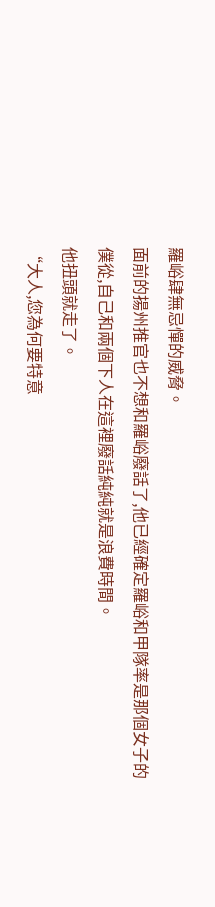羅峪肆無忌憚的威脅。
面前的揚州推官也不想和羅峪廢話了,他已經確定羅峪和甲隊率是那個女子的僕從,自己和兩個下人在這裡廢話純純就是浪費時間。
他扭頭就走了。
“大人,您為何要特意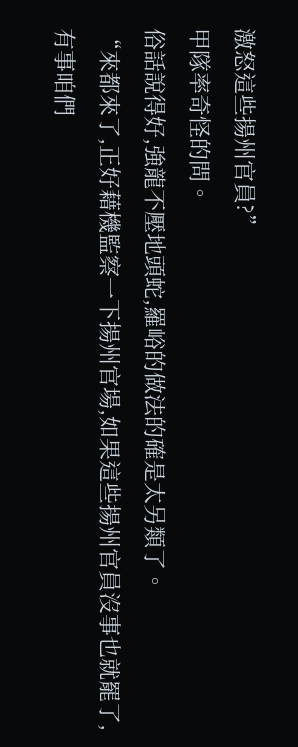激怒這些揚州官員?”
甲隊率奇怪的問。
俗話說得好,強龍不壓地頭蛇,羅峪的做法的確是太另類了。
“來都來了,正好藉機監察一下揚州官場,如果這些揚州官員沒事也就罷了,有事咱們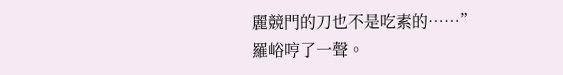麗競門的刀也不是吃素的……”
羅峪哼了一聲。